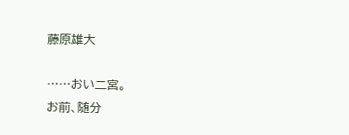藤原雄大

……おい二宮。
お前、随分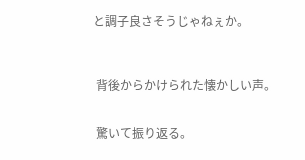と調子良さそうじゃねぇか。



 背後からかけられた懐かしい声。


 驚いて振り返る。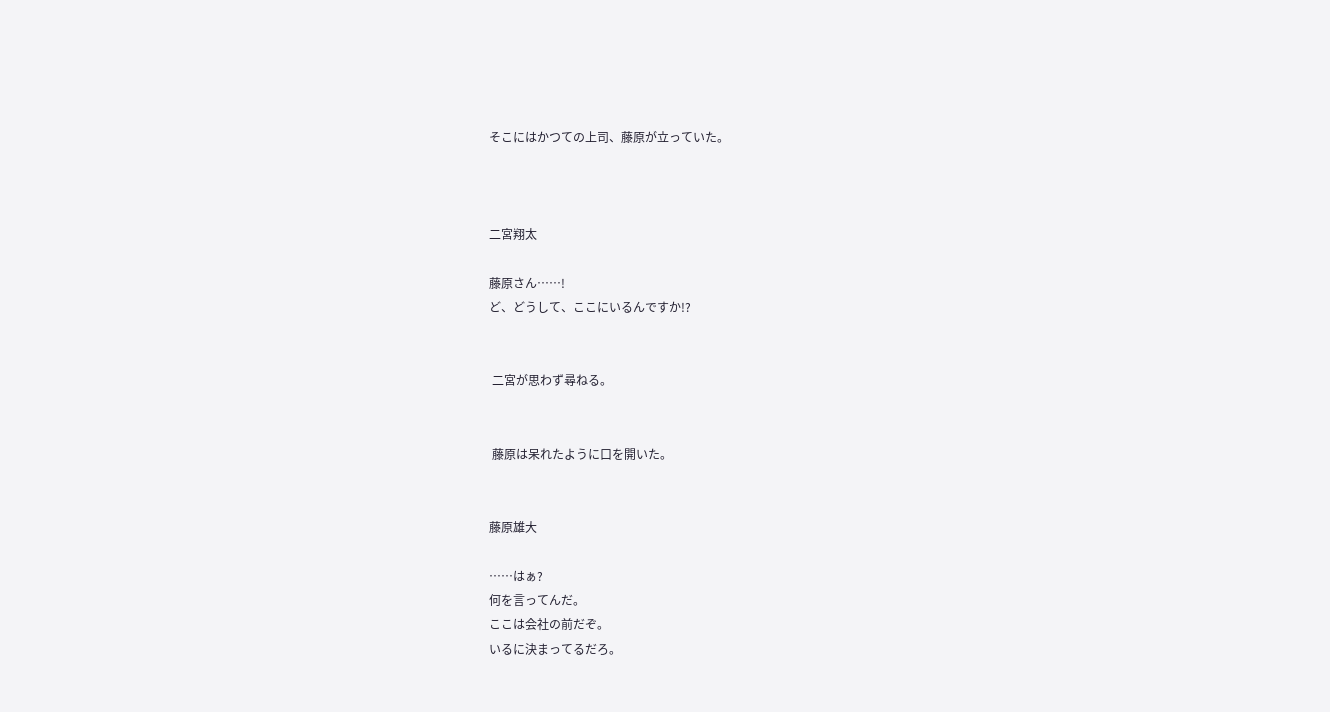そこにはかつての上司、藤原が立っていた。



二宮翔太

藤原さん……!
ど、どうして、ここにいるんですか!?


 二宮が思わず尋ねる。


 藤原は呆れたように口を開いた。


藤原雄大

……はぁ?
何を言ってんだ。
ここは会社の前だぞ。
いるに決まってるだろ。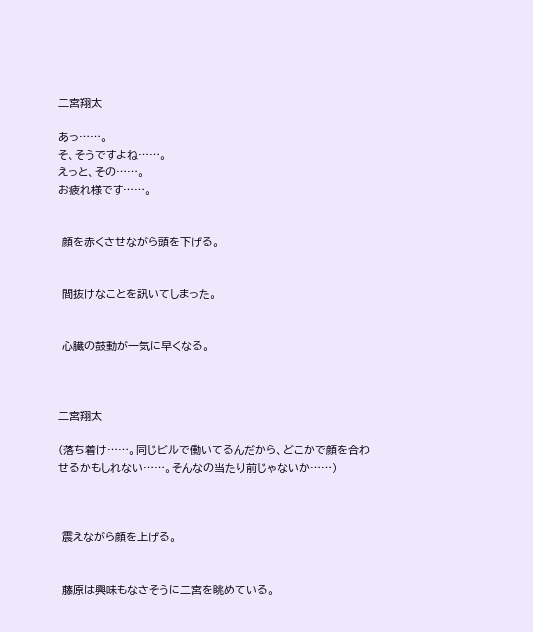二宮翔太

あっ……。
そ、そうですよね……。
えっと、その……。
お疲れ様です……。


 顔を赤くさせながら頭を下げる。


 間抜けなことを訊いてしまった。


 心臓の鼓動が一気に早くなる。



二宮翔太

(落ち着け……。同じビルで働いてるんだから、どこかで顔を合わせるかもしれない……。そんなの当たり前じゃないか……)



 震えながら顔を上げる。


 藤原は興味もなさそうに二宮を眺めている。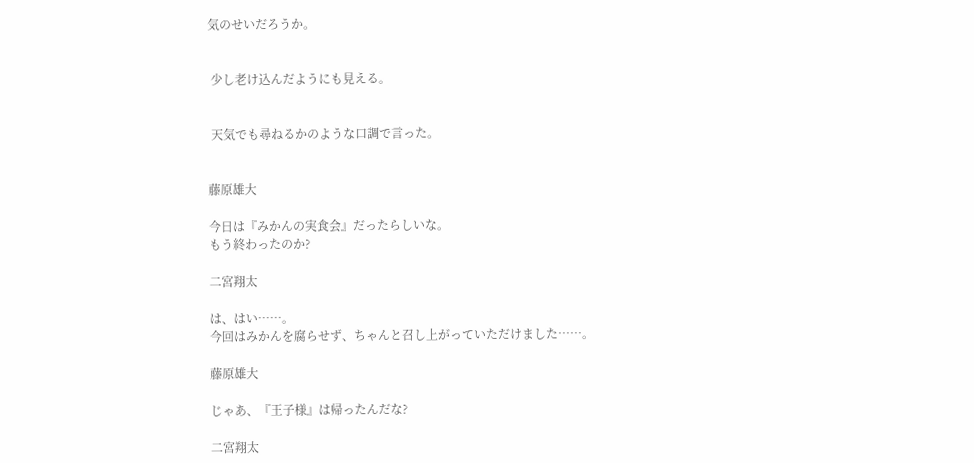気のせいだろうか。


 少し老け込んだようにも見える。


 天気でも尋ねるかのような口調で言った。


藤原雄大

今日は『みかんの実食会』だったらしいな。
もう終わったのか?

二宮翔太

は、はい……。
今回はみかんを腐らせず、ちゃんと召し上がっていただけました……。

藤原雄大

じゃあ、『王子様』は帰ったんだな?

二宮翔太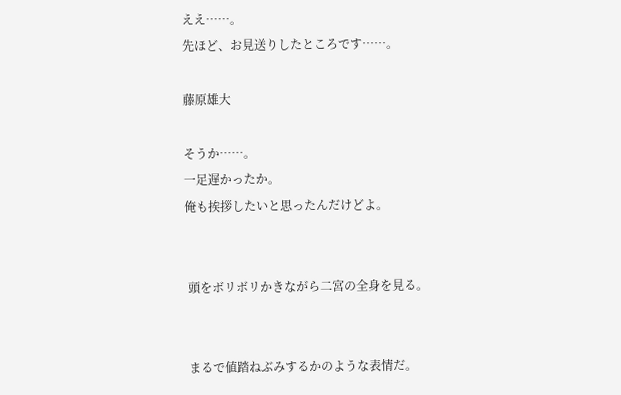ええ……。
先ほど、お見送りしたところです……。

藤原雄大

そうか……。
一足遅かったか。
俺も挨拶したいと思ったんだけどよ。


 頭をボリボリかきながら二宮の全身を見る。


 まるで値踏ねぶみするかのような表情だ。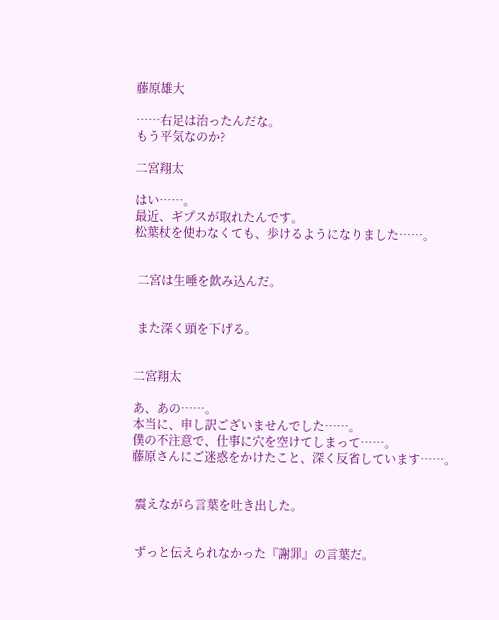藤原雄大

……右足は治ったんだな。
もう平気なのか?

二宮翔太

はい……。
最近、ギプスが取れたんです。
松葉杖を使わなくても、歩けるようになりました……。


 二宮は生唾を飲み込んだ。


 また深く頭を下げる。


二宮翔太

あ、あの……。
本当に、申し訳ございませんでした……。
僕の不注意で、仕事に穴を空けてしまって……。
藤原さんにご迷惑をかけたこと、深く反省しています……。


 震えながら言葉を吐き出した。


 ずっと伝えられなかった『謝罪』の言葉だ。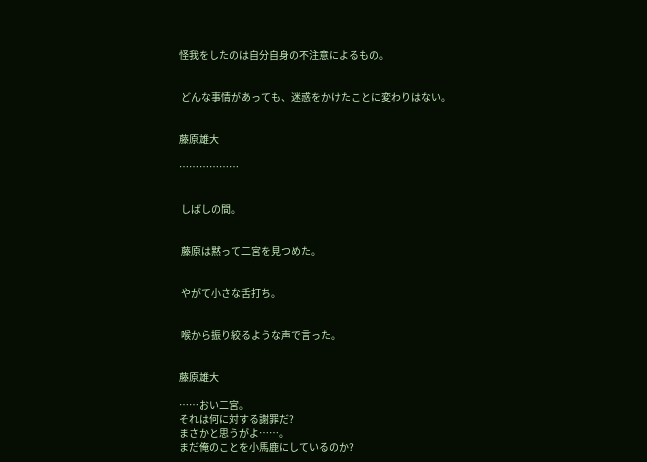怪我をしたのは自分自身の不注意によるもの。


 どんな事情があっても、迷惑をかけたことに変わりはない。


藤原雄大

………………


 しばしの間。


 藤原は黙って二宮を見つめた。


 やがて小さな舌打ち。


 喉から振り絞るような声で言った。


藤原雄大

……おい二宮。
それは何に対する謝罪だ?
まさかと思うがよ……。
まだ俺のことを小馬鹿にしているのか?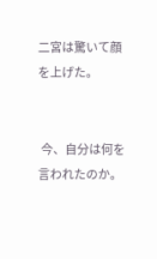二宮は驚いて顔を上げた。


 今、自分は何を言われたのか。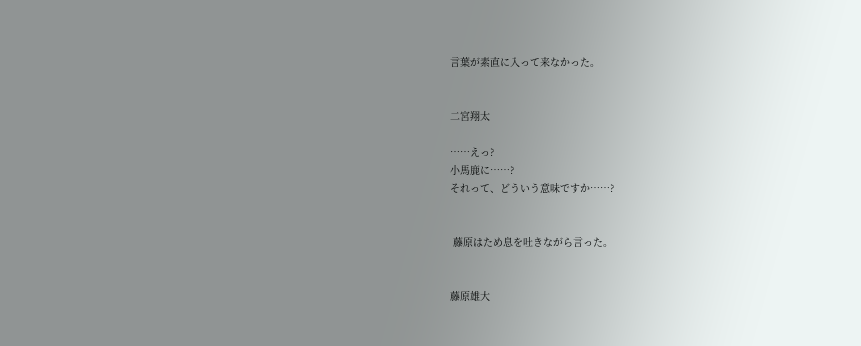言葉が素直に入って来なかった。


二宮翔太

……えっ?
小馬鹿に……?
それって、どういう意味ですか……?


 藤原はため息を吐きながら言った。


藤原雄大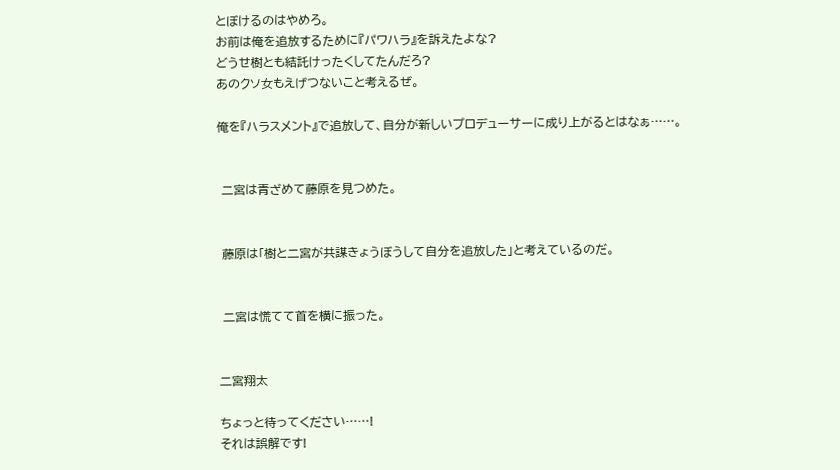とぼけるのはやめろ。
お前は俺を追放するために『パワハラ』を訴えたよな?
どうせ樹とも結託けったくしてたんだろ?
あのクソ女もえげつないこと考えるぜ。

俺を『ハラスメント』で追放して、自分が新しいプロデューサーに成り上がるとはなぁ……。


 二宮は青ざめて藤原を見つめた。


 藤原は「樹と二宮が共謀きょうぼうして自分を追放した」と考えているのだ。


 二宮は慌てて首を横に振った。


二宮翔太

ちょっと待ってください……!
それは誤解です!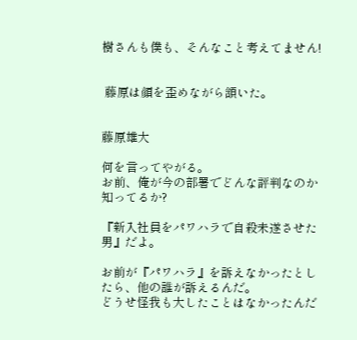樹さんも僕も、そんなこと考えてません!


 藤原は顔を歪めながら頷いた。


藤原雄大

何を言ってやがる。
お前、俺が今の部署でどんな評判なのか知ってるか?

『新入社員をパワハラで自殺未遂させた男』だよ。

お前が『パワハラ』を訴えなかったとしたら、他の誰が訴えるんだ。
どうせ怪我も大したことはなかったんだ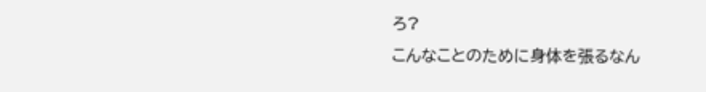ろ?
こんなことのために身体を張るなん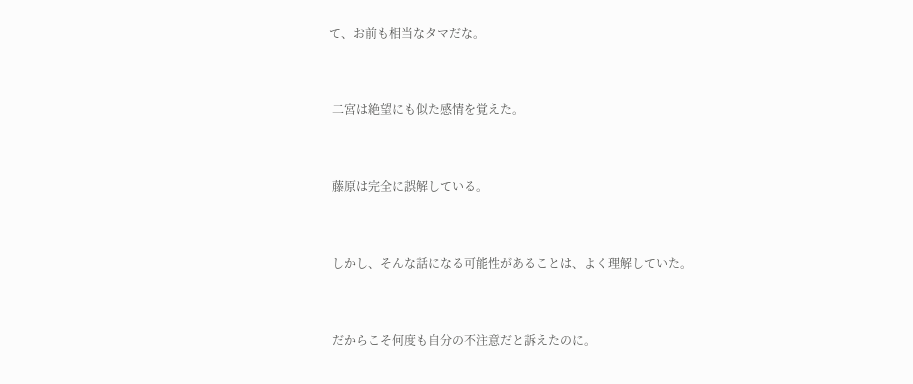て、お前も相当なタマだな。


 二宮は絶望にも似た感情を覚えた。


 藤原は完全に誤解している。


 しかし、そんな話になる可能性があることは、よく理解していた。


 だからこそ何度も自分の不注意だと訴えたのに。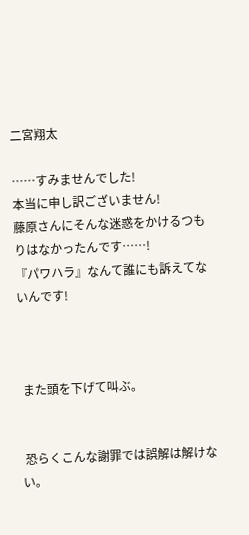二宮翔太

……すみませんでした!
本当に申し訳ございません!
藤原さんにそんな迷惑をかけるつもりはなかったんです……!
『パワハラ』なんて誰にも訴えてないんです!



 また頭を下げて叫ぶ。


 恐らくこんな謝罪では誤解は解けない。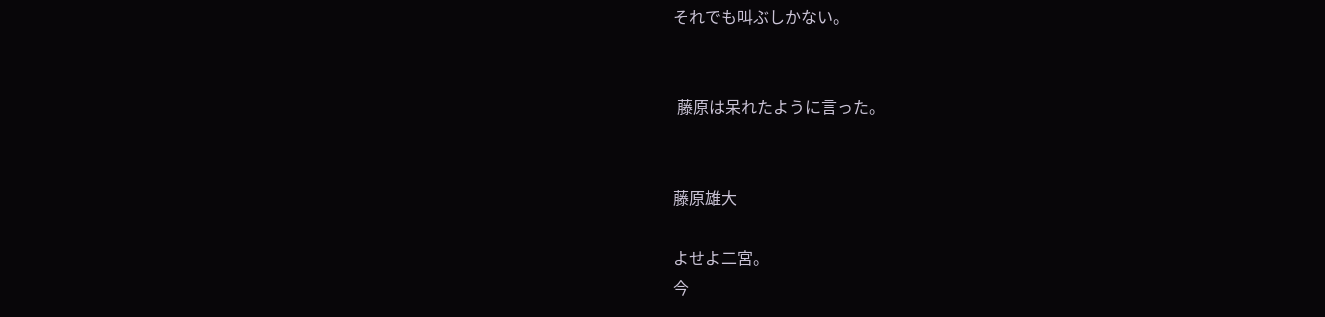それでも叫ぶしかない。


 藤原は呆れたように言った。


藤原雄大

よせよ二宮。
今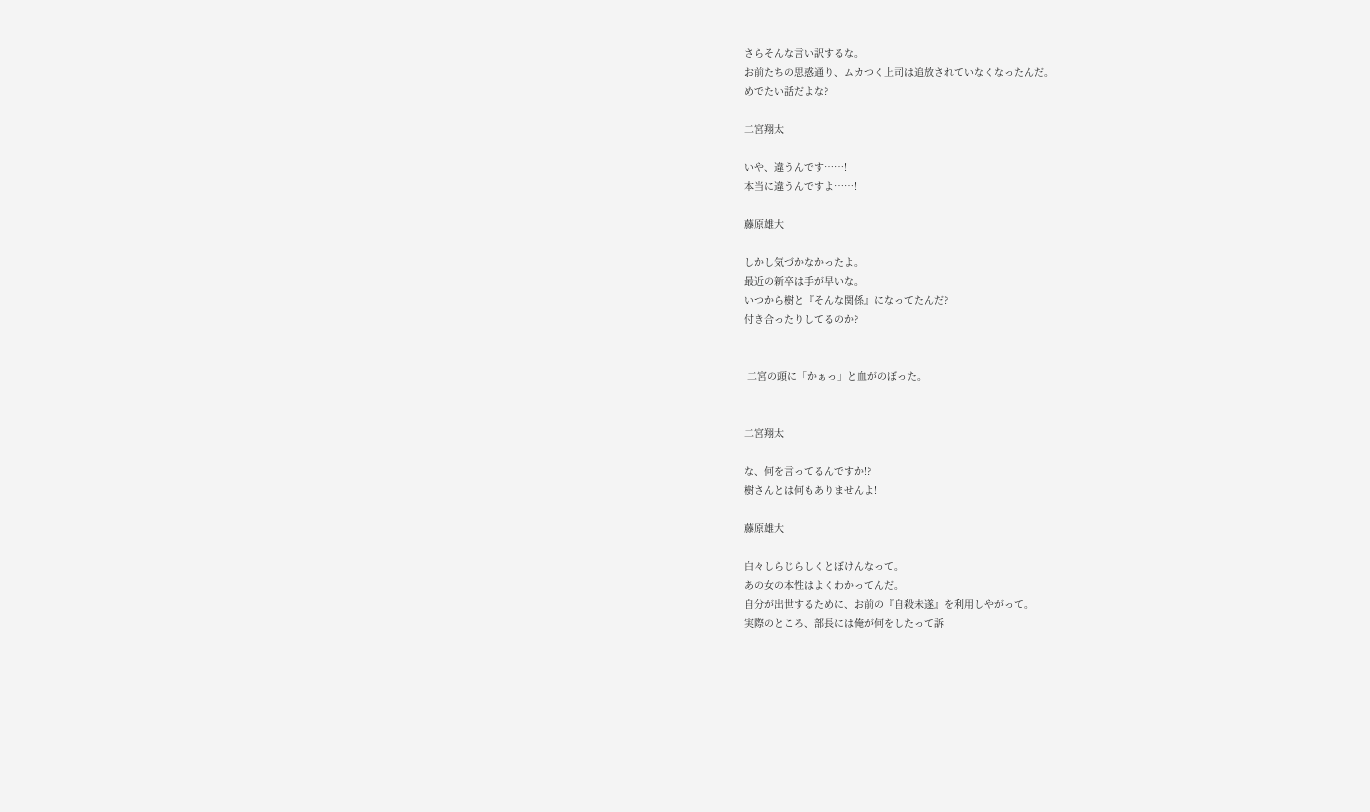さらそんな言い訳するな。
お前たちの思惑通り、ムカつく上司は追放されていなくなったんだ。
めでたい話だよな?

二宮翔太

いや、違うんです……!
本当に違うんですよ……!

藤原雄大

しかし気づかなかったよ。
最近の新卒は手が早いな。
いつから樹と『そんな関係』になってたんだ?
付き合ったりしてるのか?


 二宮の頭に「かぁっ」と血がのぼった。


二宮翔太

な、何を言ってるんですか!?
樹さんとは何もありませんよ!

藤原雄大

白々しらじらしくとぼけんなって。
あの女の本性はよくわかってんだ。
自分が出世するために、お前の『自殺未遂』を利用しやがって。
実際のところ、部長には俺が何をしたって訴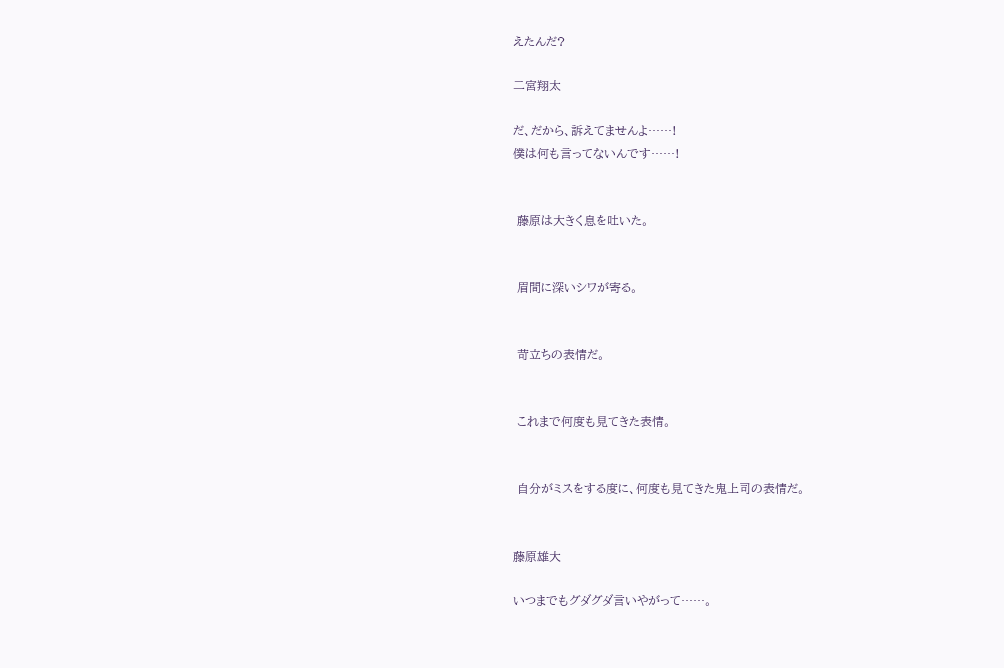えたんだ?

二宮翔太

だ、だから、訴えてませんよ……!
僕は何も言ってないんです……!


 藤原は大きく息を吐いた。


 眉間に深いシワが寄る。


 苛立ちの表情だ。


 これまで何度も見てきた表情。


 自分がミスをする度に、何度も見てきた鬼上司の表情だ。


藤原雄大

いつまでもグダグダ言いやがって……。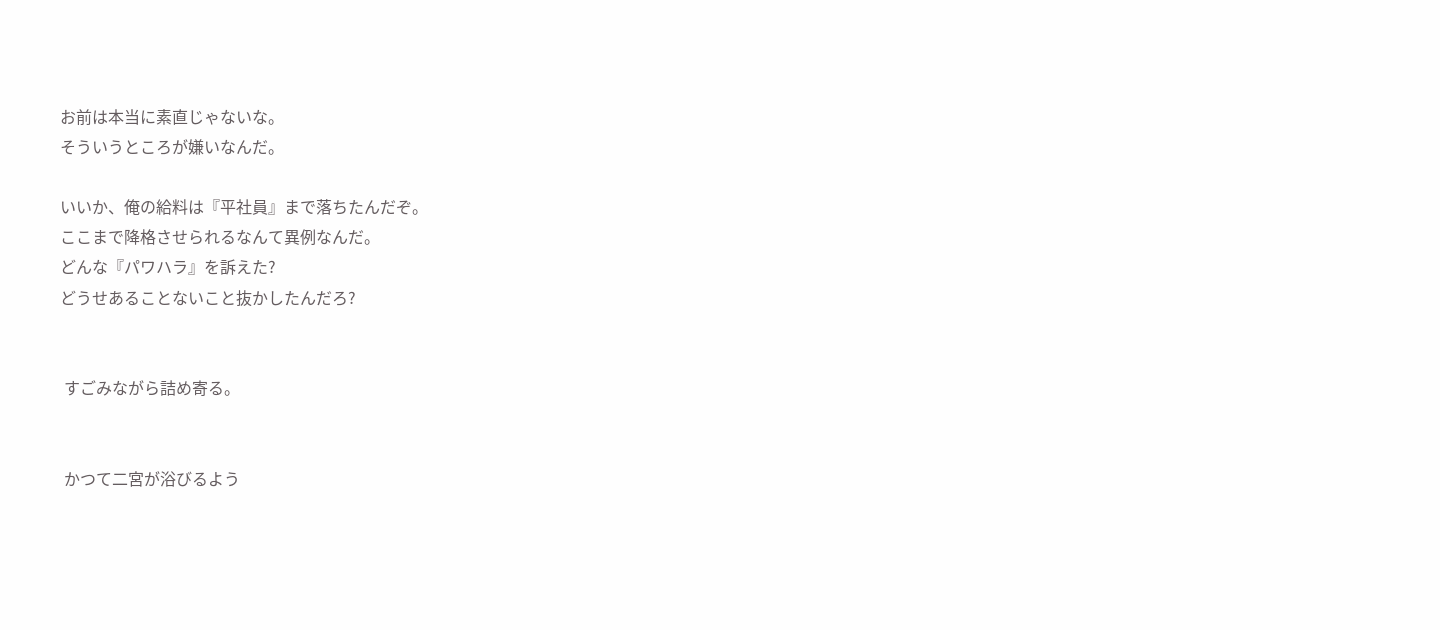お前は本当に素直じゃないな。
そういうところが嫌いなんだ。

いいか、俺の給料は『平社員』まで落ちたんだぞ。
ここまで降格させられるなんて異例なんだ。
どんな『パワハラ』を訴えた?
どうせあることないこと抜かしたんだろ?


 すごみながら詰め寄る。


 かつて二宮が浴びるよう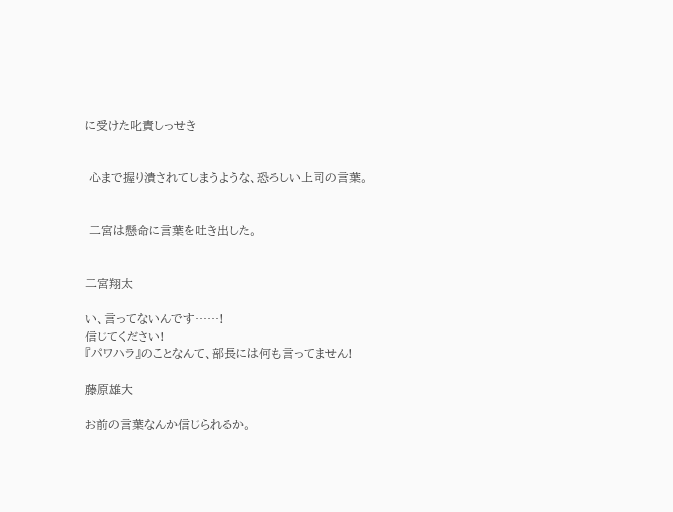に受けた叱責しっせき


 心まで握り潰されてしまうような、恐ろしい上司の言葉。


 二宮は懸命に言葉を吐き出した。


二宮翔太

い、言ってないんです……!
信じてください!
『パワハラ』のことなんて、部長には何も言ってません!

藤原雄大

お前の言葉なんか信じられるか。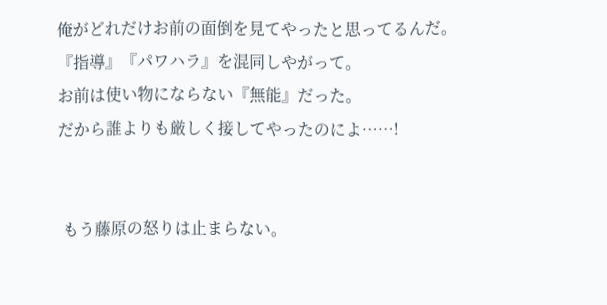俺がどれだけお前の面倒を見てやったと思ってるんだ。
『指導』『パワハラ』を混同しやがって。
お前は使い物にならない『無能』だった。
だから誰よりも厳しく接してやったのによ……!


 もう藤原の怒りは止まらない。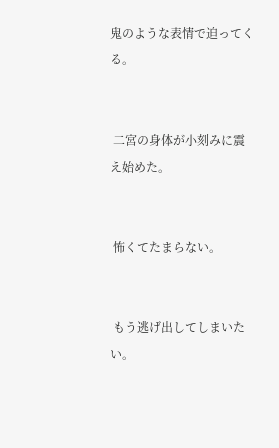鬼のような表情で迫ってくる。


 二宮の身体が小刻みに震え始めた。


 怖くてたまらない。


 もう逃げ出してしまいたい。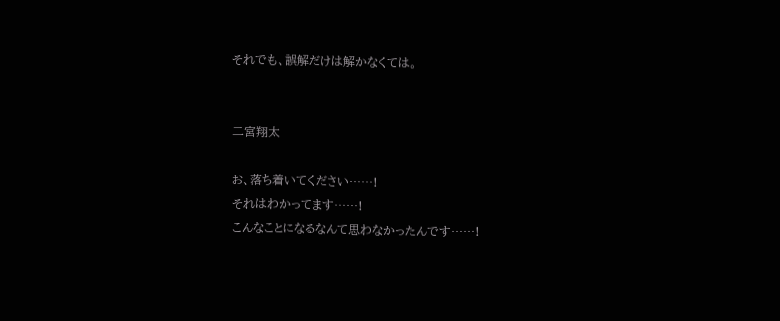それでも、誤解だけは解かなくては。


二宮翔太

お、落ち着いてください……!
それはわかってます……!
こんなことになるなんて思わなかったんです……!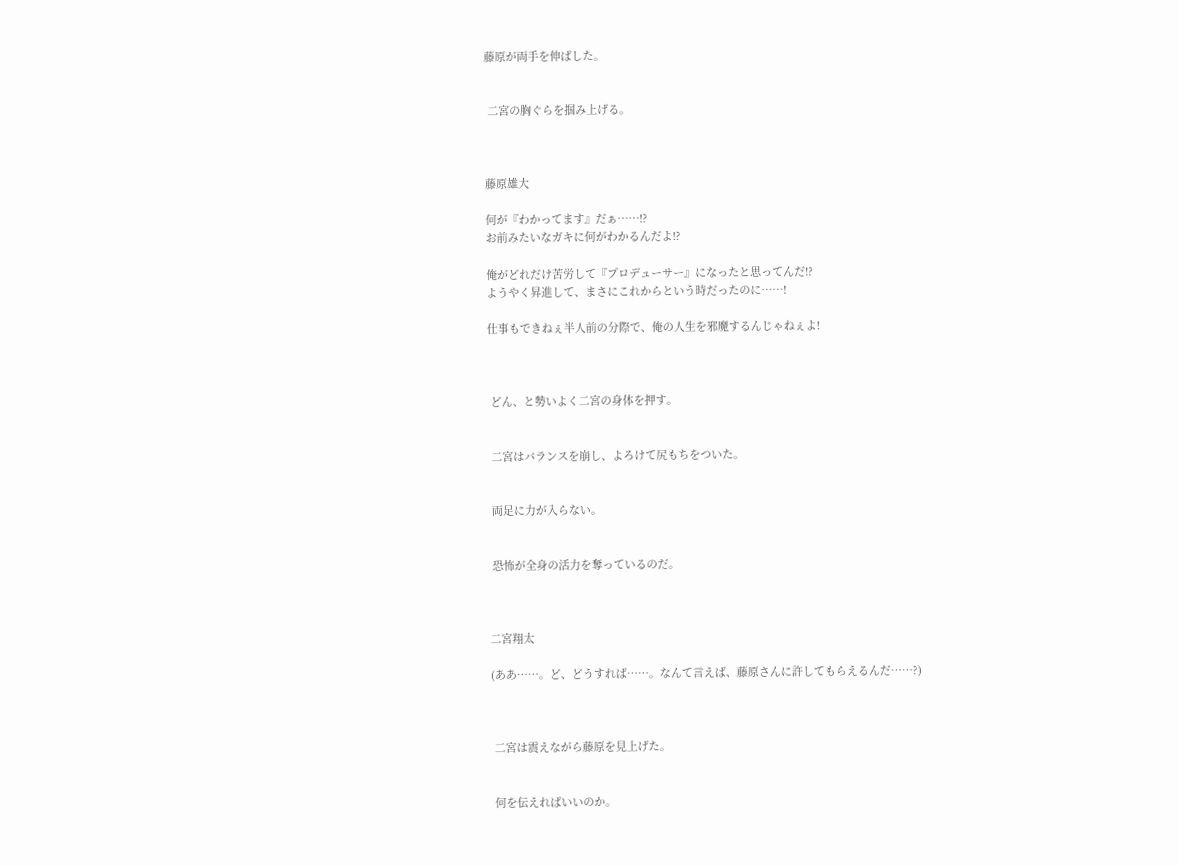藤原が両手を伸ばした。


 二宮の胸ぐらを掴み上げる。



藤原雄大

何が『わかってます』だぁ……!?
お前みたいなガキに何がわかるんだよ!?

俺がどれだけ苦労して『プロデューサー』になったと思ってんだ!?
ようやく昇進して、まさにこれからという時だったのに……!

仕事もできねぇ半人前の分際で、俺の人生を邪魔するんじゃねぇよ!



 どん、と勢いよく二宮の身体を押す。


 二宮はバランスを崩し、よろけて尻もちをついた。


 両足に力が入らない。


 恐怖が全身の活力を奪っているのだ。



二宮翔太

(ああ……。ど、どうすれば……。なんて言えば、藤原さんに許してもらえるんだ……?)



 二宮は震えながら藤原を見上げた。


 何を伝えればいいのか。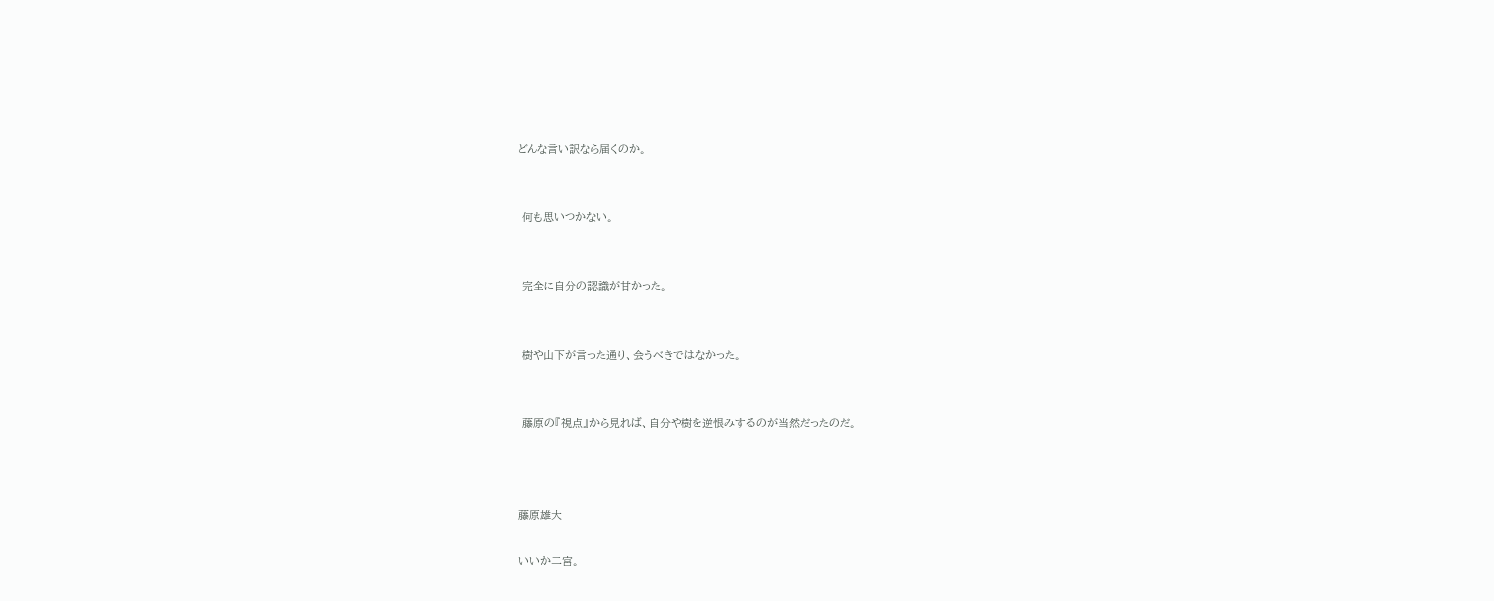どんな言い訳なら届くのか。


 何も思いつかない。


 完全に自分の認識が甘かった。


 樹や山下が言った通り、会うべきではなかった。


 藤原の『視点』から見れば、自分や樹を逆恨みするのが当然だったのだ。



藤原雄大

いいか二宮。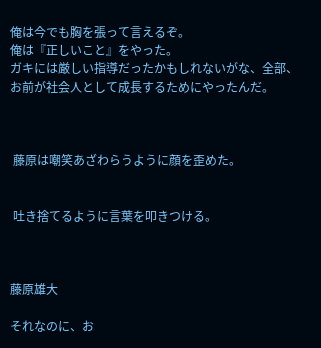俺は今でも胸を張って言えるぞ。
俺は『正しいこと』をやった。
ガキには厳しい指導だったかもしれないがな、全部、お前が社会人として成長するためにやったんだ。



 藤原は嘲笑あざわらうように顔を歪めた。


 吐き捨てるように言葉を叩きつける。



藤原雄大

それなのに、お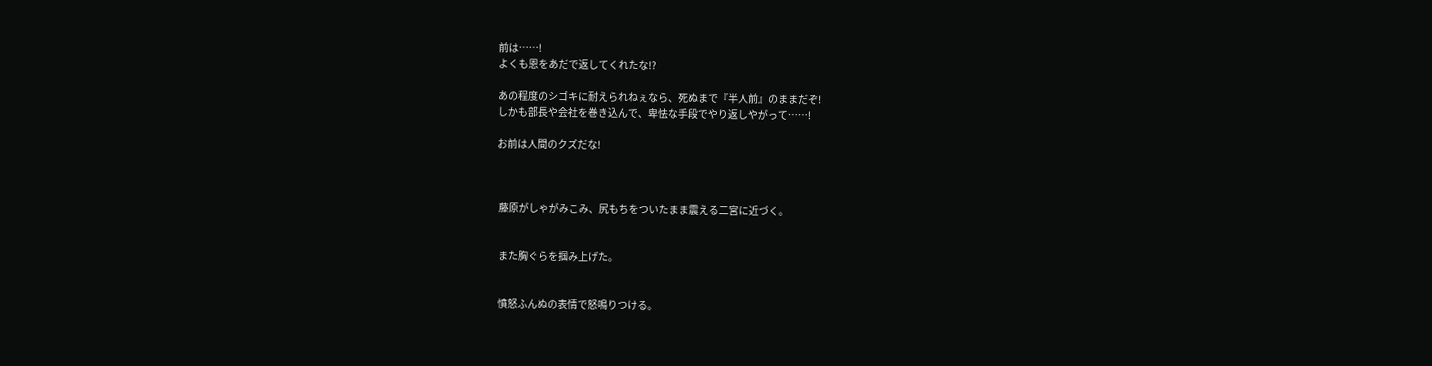前は……!
よくも恩をあだで返してくれたな!?

あの程度のシゴキに耐えられねぇなら、死ぬまで『半人前』のままだぞ!
しかも部長や会社を巻き込んで、卑怯な手段でやり返しやがって……!

お前は人間のクズだな!



 藤原がしゃがみこみ、尻もちをついたまま震える二宮に近づく。


 また胸ぐらを掴み上げた。


 憤怒ふんぬの表情で怒鳴りつける。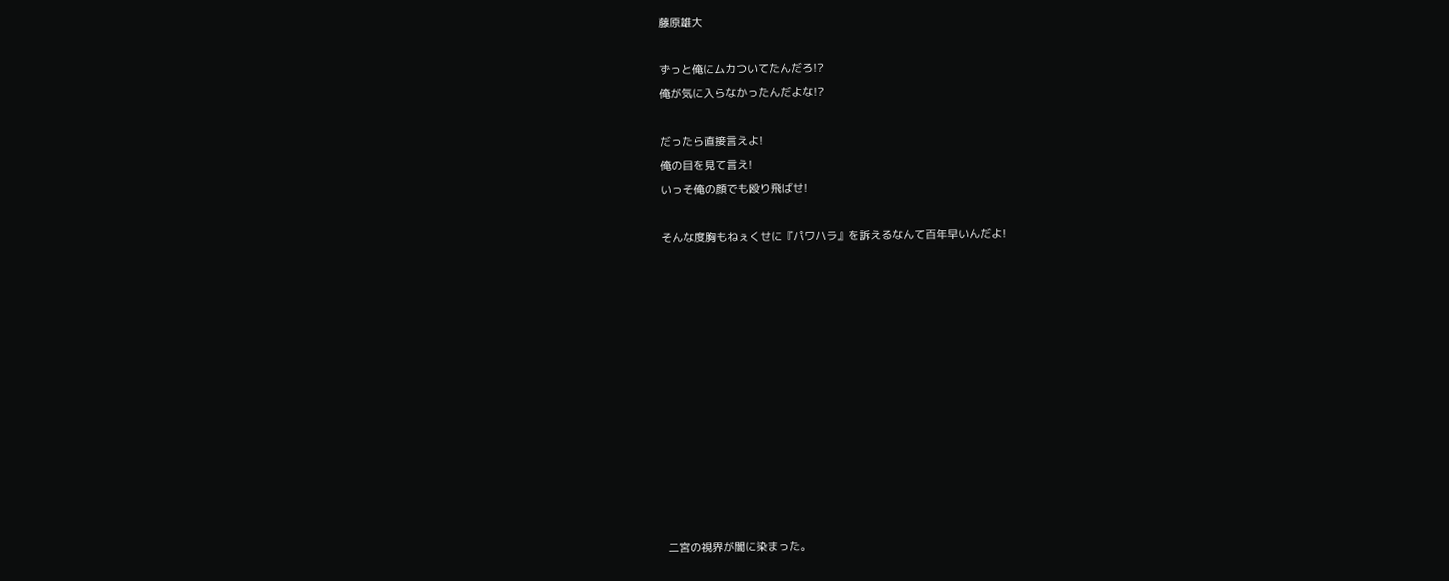藤原雄大

ずっと俺にムカついてたんだろ!?
俺が気に入らなかったんだよな!?

だったら直接言えよ!
俺の目を見て言え!
いっそ俺の顔でも殴り飛ばせ!

そんな度胸もねぇくせに『パワハラ』を訴えるなんて百年早いんだよ!












 二宮の視界が闇に染まった。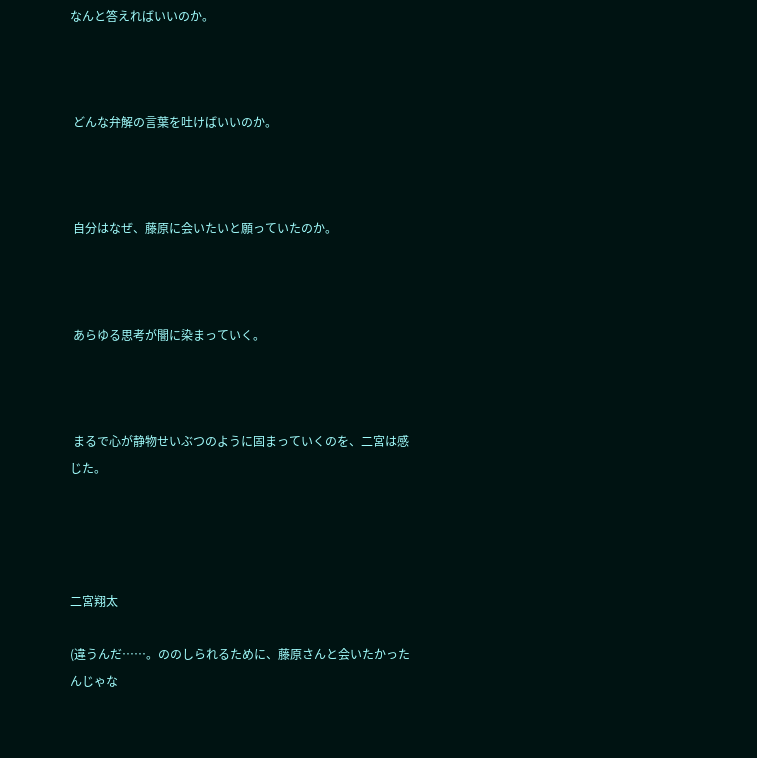なんと答えればいいのか。



 どんな弁解の言葉を吐けばいいのか。



 自分はなぜ、藤原に会いたいと願っていたのか。



 あらゆる思考が闇に染まっていく。



 まるで心が静物せいぶつのように固まっていくのを、二宮は感じた。




二宮翔太

(違うんだ……。ののしられるために、藤原さんと会いたかったんじゃな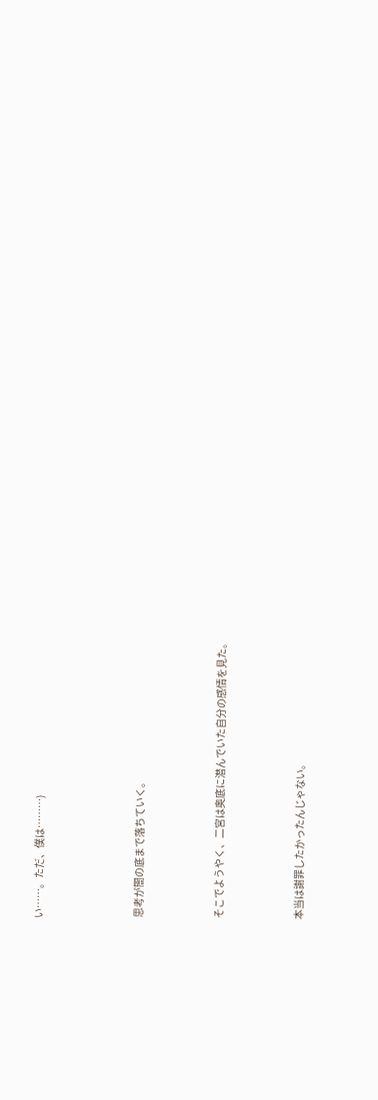い……。ただ、僕は………)




 思考が闇の底まで落ちていく。



 そこでようやく、二宮は奥底に潜んでいた自分の感情を見た。



 本当は謝罪したかったんじゃない。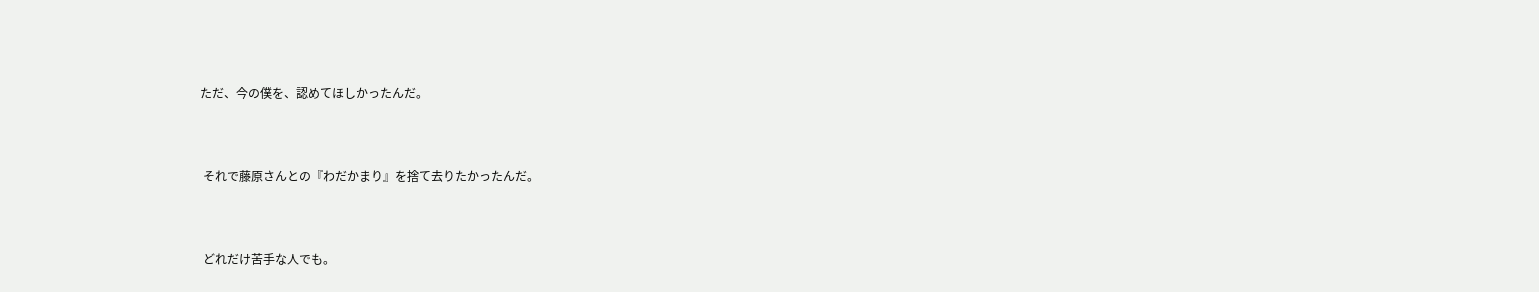ただ、今の僕を、認めてほしかったんだ。



 それで藤原さんとの『わだかまり』を捨て去りたかったんだ。



 どれだけ苦手な人でも。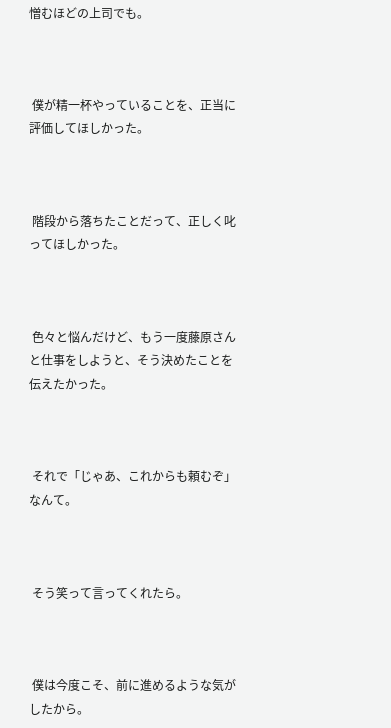憎むほどの上司でも。



 僕が精一杯やっていることを、正当に評価してほしかった。



 階段から落ちたことだって、正しく叱ってほしかった。



 色々と悩んだけど、もう一度藤原さんと仕事をしようと、そう決めたことを伝えたかった。



 それで「じゃあ、これからも頼むぞ」なんて。



 そう笑って言ってくれたら。



 僕は今度こそ、前に進めるような気がしたから。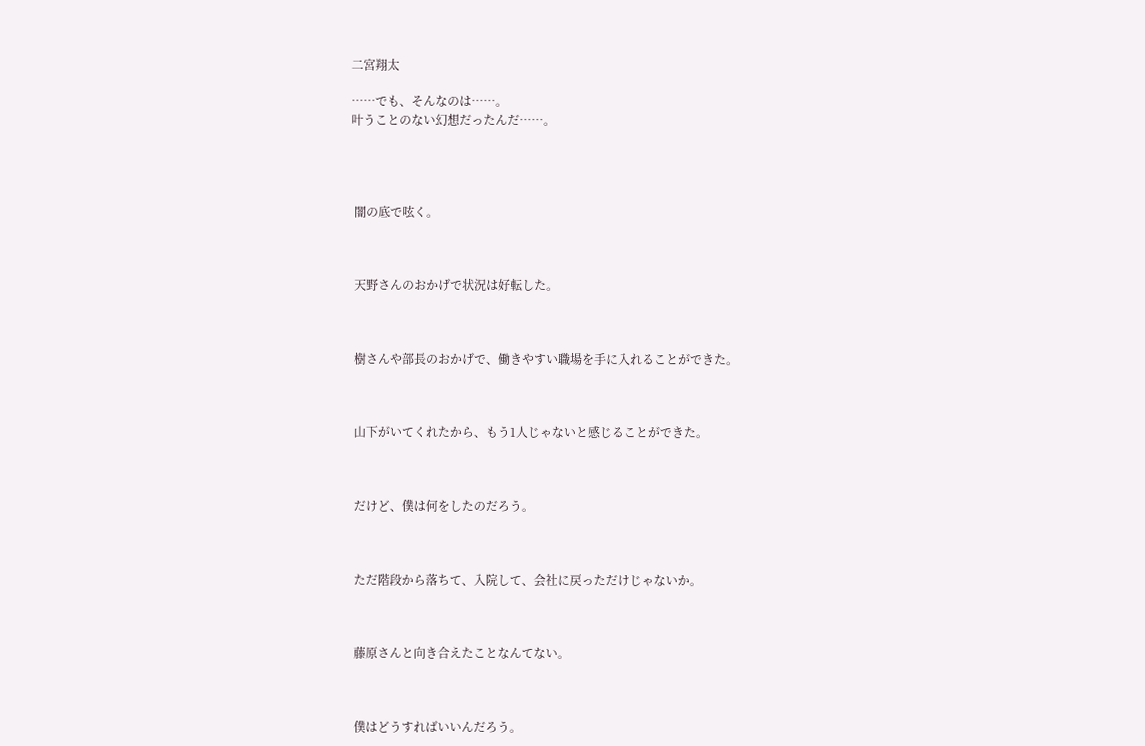二宮翔太

……でも、そんなのは……。
叶うことのない幻想だったんだ……。




 闇の底で呟く。



 天野さんのおかげで状況は好転した。



 樹さんや部長のおかげで、働きやすい職場を手に入れることができた。



 山下がいてくれたから、もう1人じゃないと感じることができた。



 だけど、僕は何をしたのだろう。



 ただ階段から落ちて、入院して、会社に戻っただけじゃないか。



 藤原さんと向き合えたことなんてない。



 僕はどうすればいいんだろう。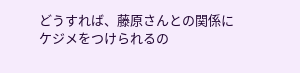どうすれば、藤原さんとの関係にケジメをつけられるの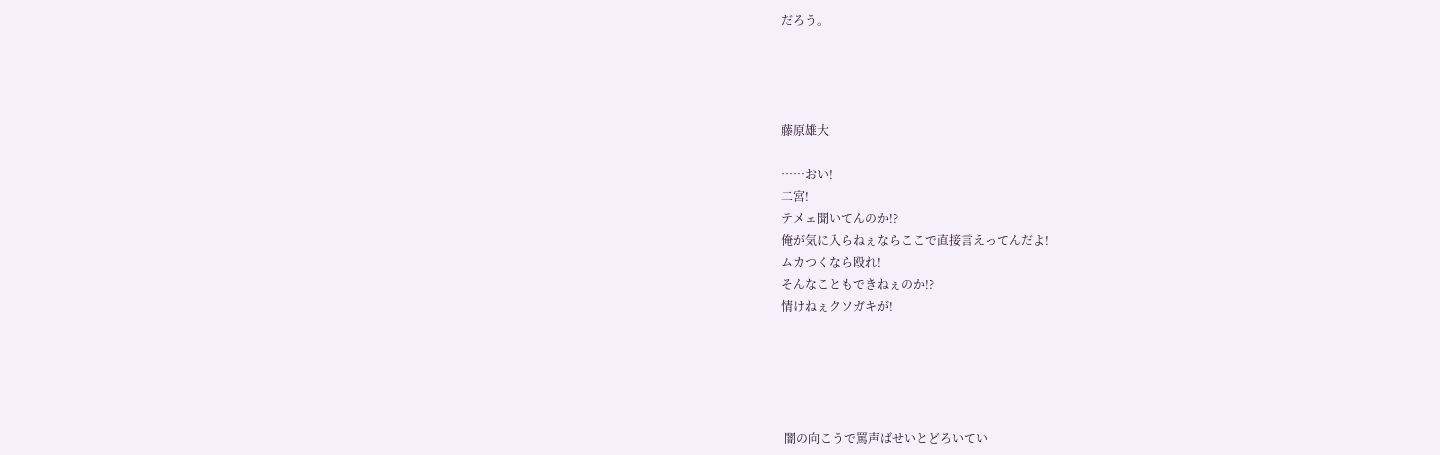だろう。




藤原雄大

……おい!
二宮!
テメェ聞いてんのか!?
俺が気に入らねぇならここで直接言えってんだよ!
ムカつくなら殴れ!
そんなこともできねぇのか!?
情けねぇクソガキが!





 闇の向こうで罵声ばせいとどろいてい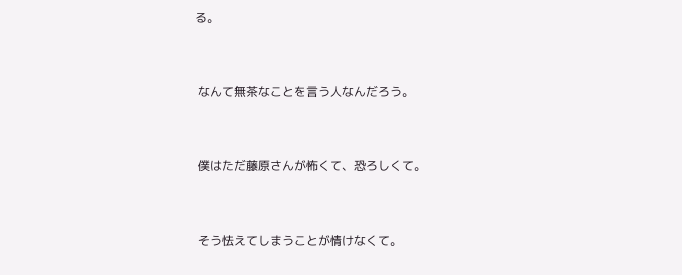る。



 なんて無茶なことを言う人なんだろう。



 僕はただ藤原さんが怖くて、恐ろしくて。



 そう怯えてしまうことが情けなくて。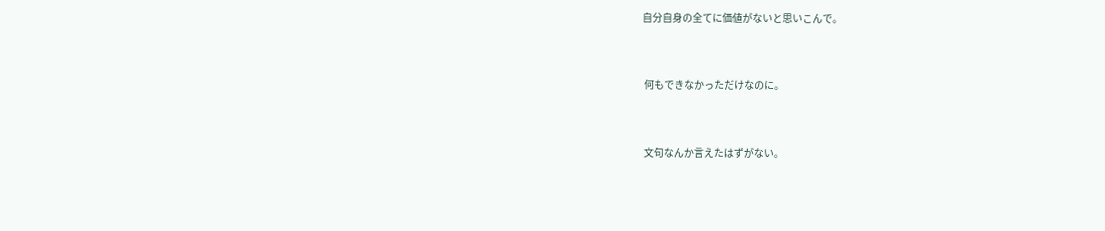自分自身の全てに価値がないと思いこんで。



 何もできなかっただけなのに。



 文句なんか言えたはずがない。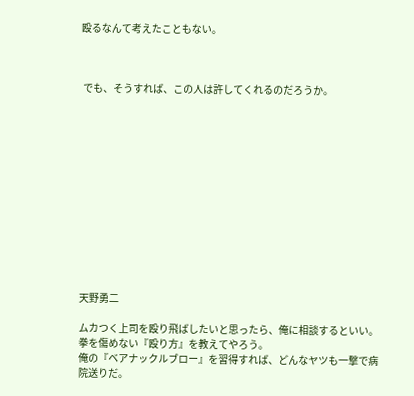殴るなんて考えたこともない。



 でも、そうすれば、この人は許してくれるのだろうか。













天野勇二

ムカつく上司を殴り飛ばしたいと思ったら、俺に相談するといい。
拳を傷めない『殴り方』を教えてやろう。
俺の『ベアナックルブロー』を習得すれば、どんなヤツも一撃で病院送りだ。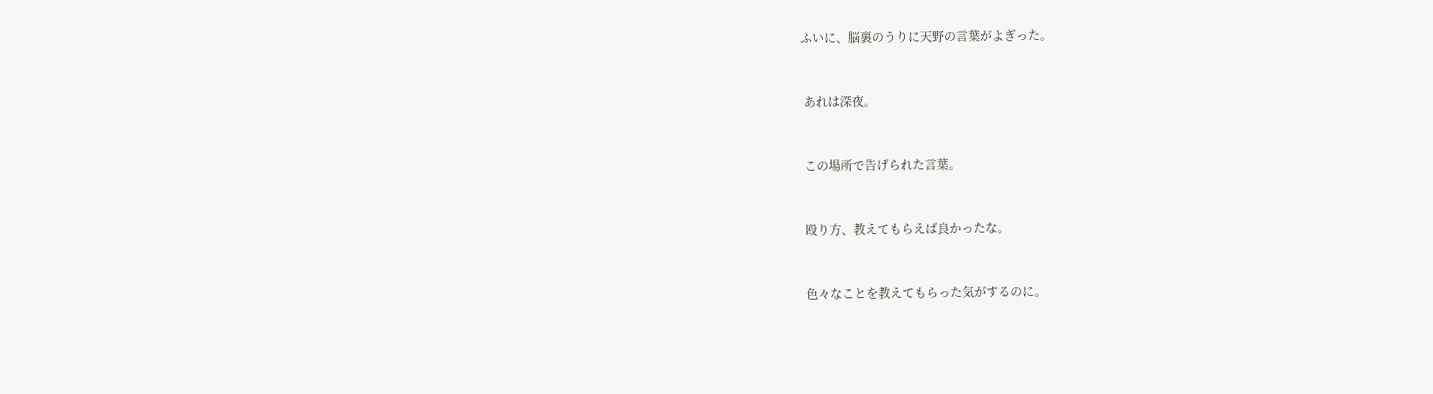ふいに、脳裏のうりに天野の言葉がよぎった。



 あれは深夜。



 この場所で告げられた言葉。



 殴り方、教えてもらえば良かったな。



 色々なことを教えてもらった気がするのに。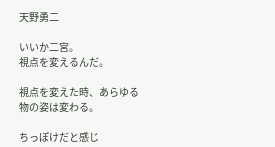天野勇二

いいか二宮。
視点を変えるんだ。

視点を変えた時、あらゆる物の姿は変わる。

ちっぽけだと感じ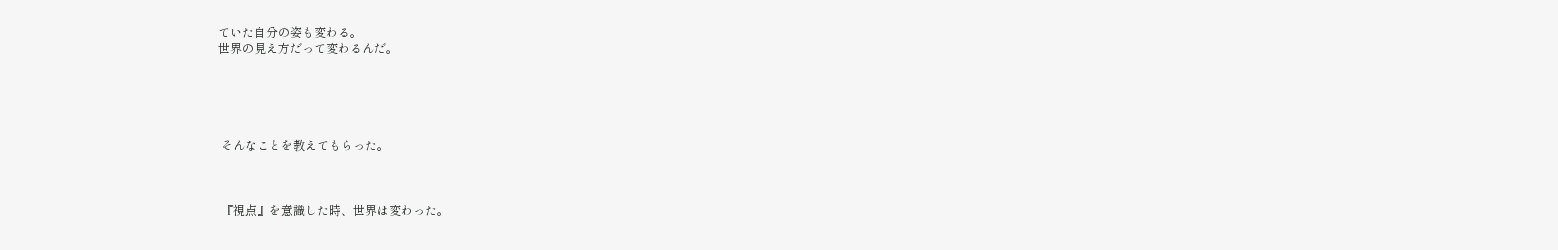ていた自分の姿も変わる。
世界の見え方だって変わるんだ。





 そんなことを教えてもらった。



 『視点』を意識した時、世界は変わった。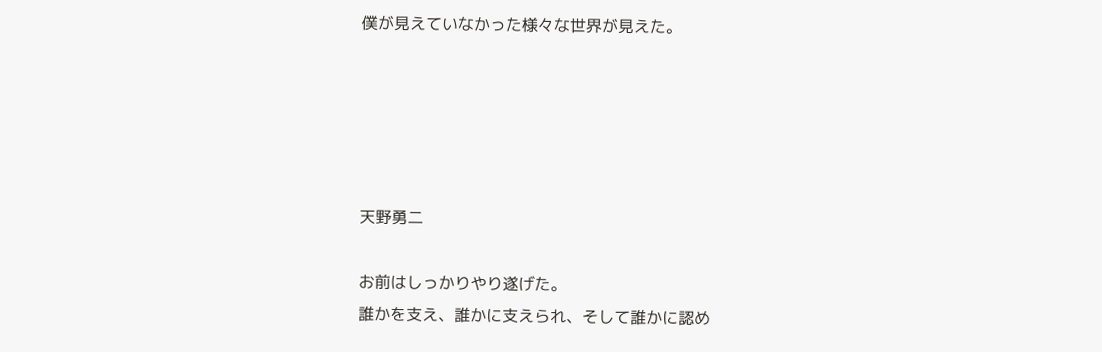僕が見えていなかった様々な世界が見えた。





天野勇二

お前はしっかりやり遂げた。
誰かを支え、誰かに支えられ、そして誰かに認め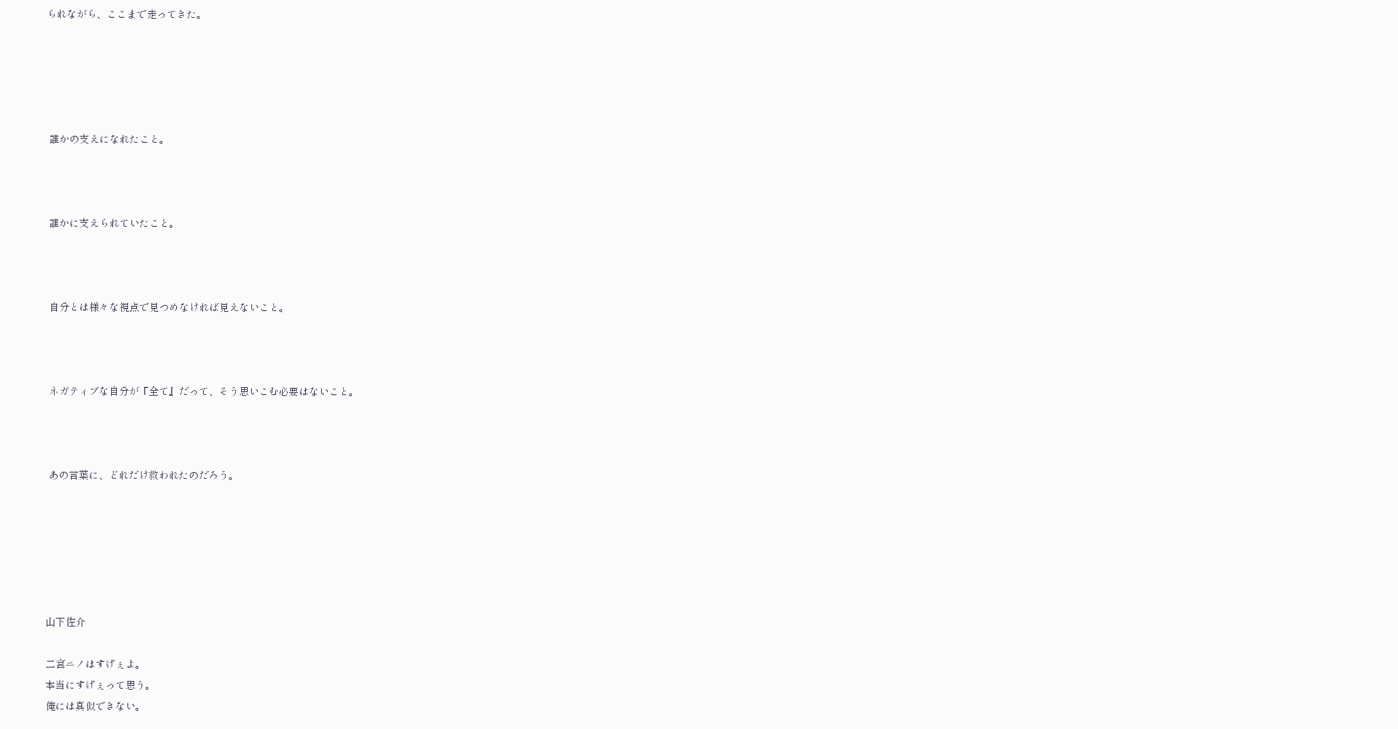られながら、ここまで走ってきた。





 誰かの支えになれたこと。



 誰かに支えられていたこと。



 自分とは様々な視点で見つめなければ見えないこと。



 ネガティブな自分が『全て』だって、そう思いこむ必要はないこと。



 あの言葉に、どれだけ救われたのだろう。






山下佐介

二宮ニノはすげぇよ。
本当にすげぇって思う。
俺には真似できない。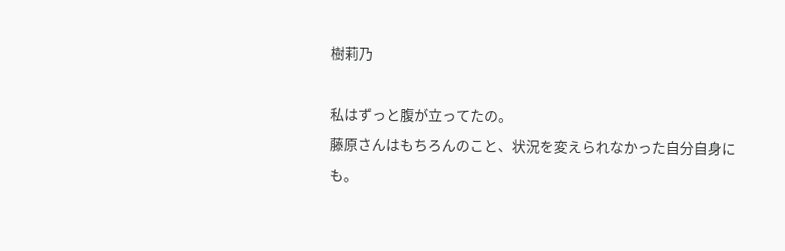樹莉乃

私はずっと腹が立ってたの。
藤原さんはもちろんのこと、状況を変えられなかった自分自身にも。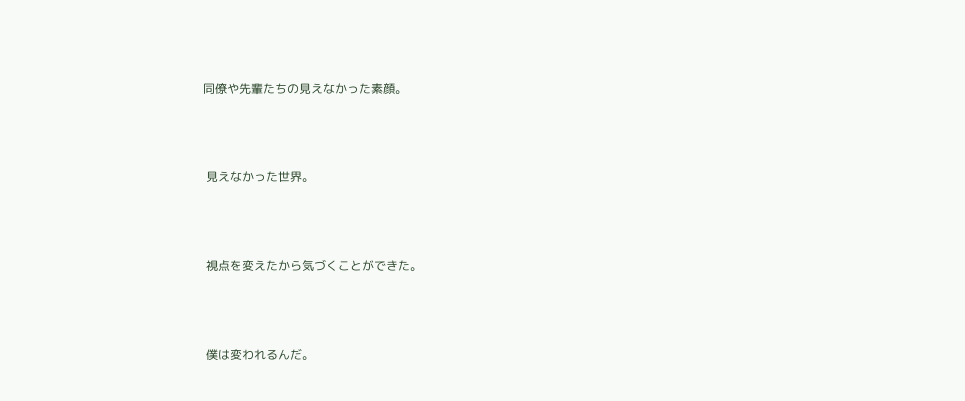同僚や先輩たちの見えなかった素顔。



 見えなかった世界。



 視点を変えたから気づくことができた。



 僕は変われるんだ。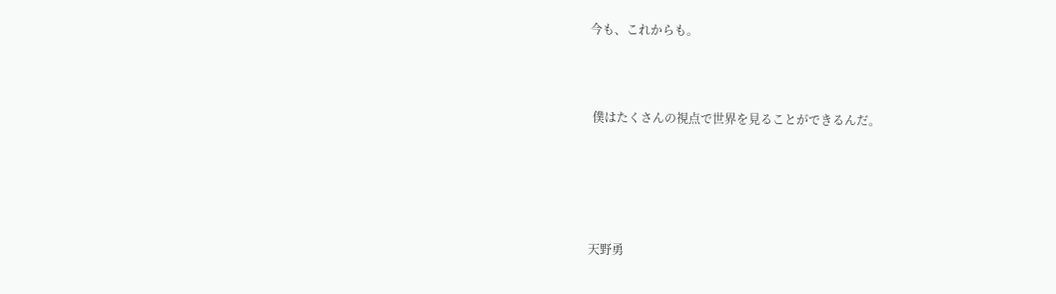今も、これからも。



 僕はたくさんの視点で世界を見ることができるんだ。





天野勇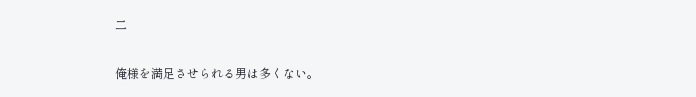二

俺様を満足させられる男は多くない。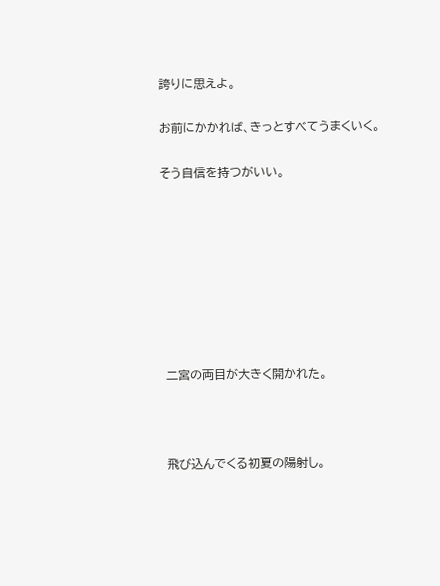誇りに思えよ。

お前にかかれば、きっとすべてうまくいく。

そう自信を持つがいい。








 二宮の両目が大きく開かれた。



 飛び込んでくる初夏の陽射し。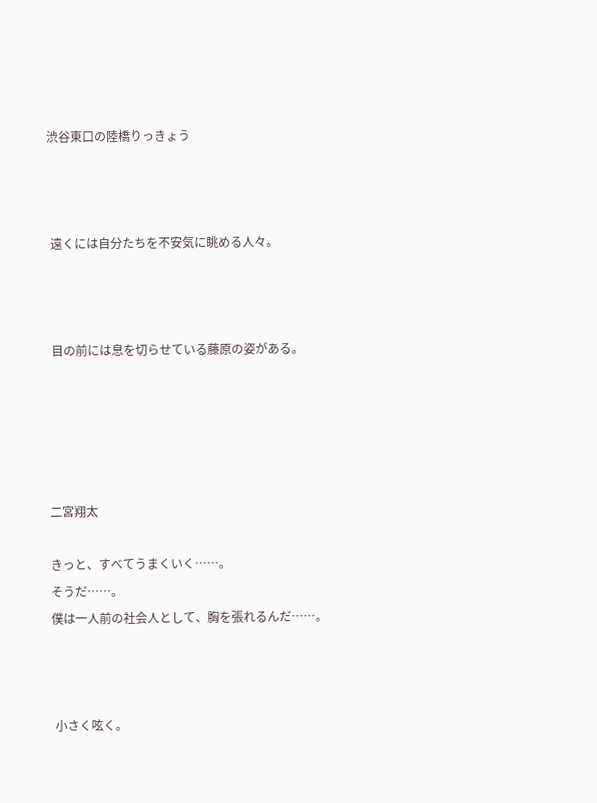渋谷東口の陸橋りっきょう



 遠くには自分たちを不安気に眺める人々。



 目の前には息を切らせている藤原の姿がある。





二宮翔太

きっと、すべてうまくいく……。
そうだ……。
僕は一人前の社会人として、胸を張れるんだ……。



 小さく呟く。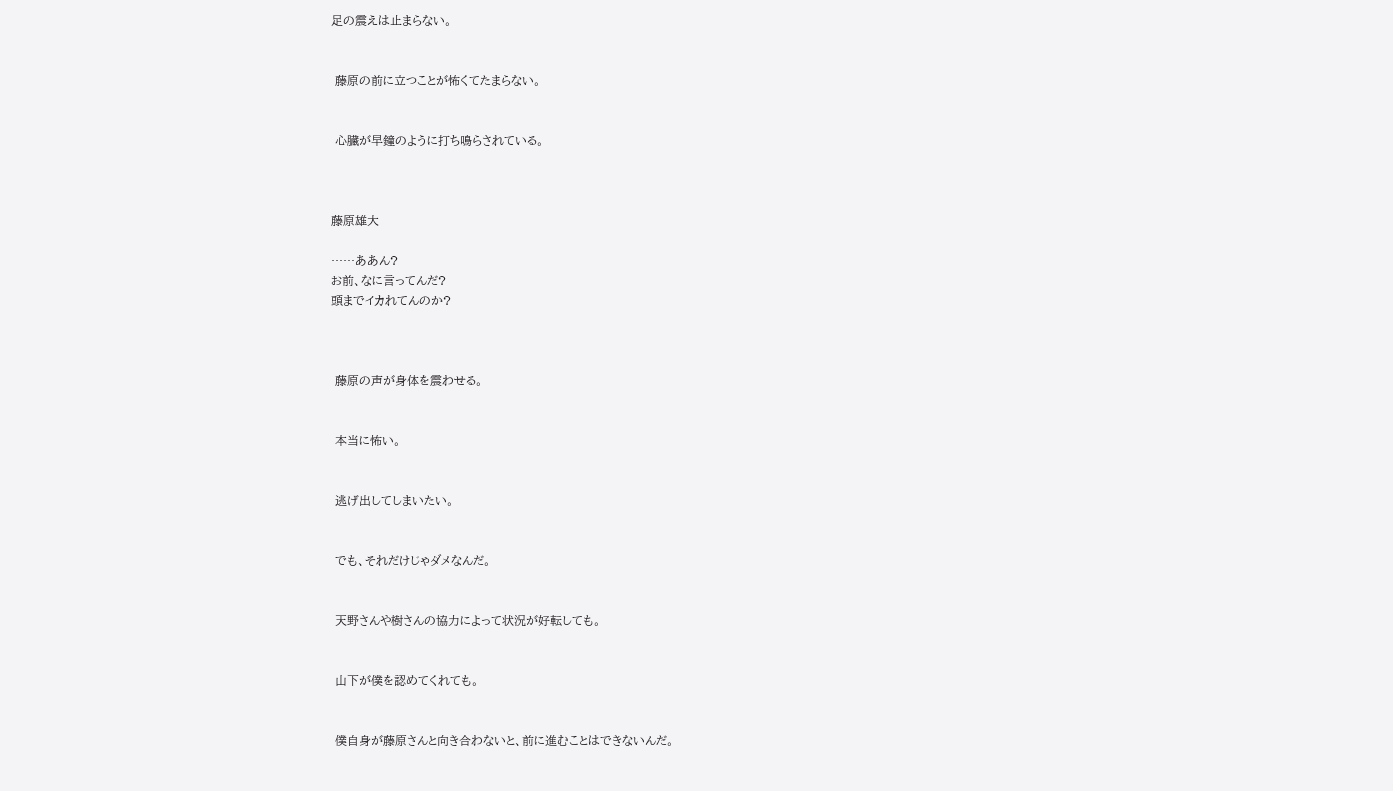足の震えは止まらない。


 藤原の前に立つことが怖くてたまらない。


 心臓が早鐘のように打ち鳴らされている。



藤原雄大

……ああん?
お前、なに言ってんだ?
頭までイカれてんのか?



 藤原の声が身体を震わせる。


 本当に怖い。


 逃げ出してしまいたい。


 でも、それだけじゃダメなんだ。


 天野さんや樹さんの協力によって状況が好転しても。


 山下が僕を認めてくれても。


 僕自身が藤原さんと向き合わないと、前に進むことはできないんだ。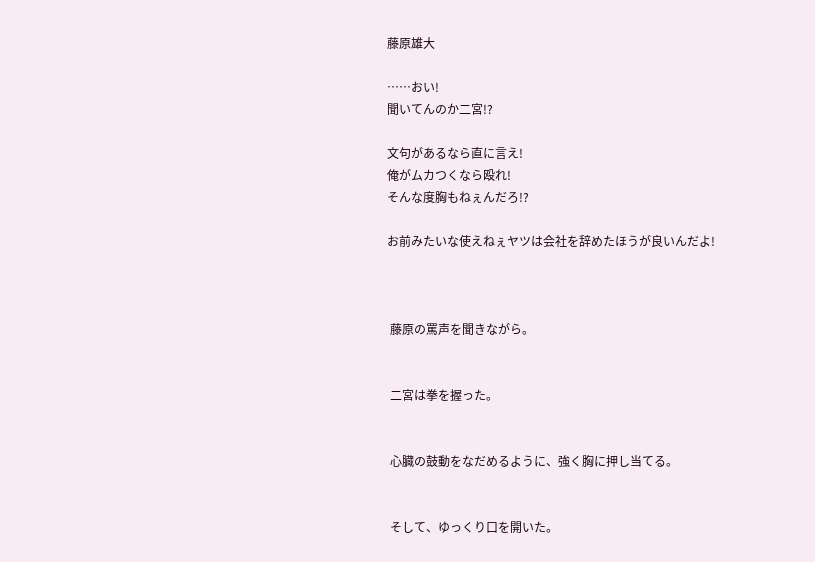藤原雄大

……おい!
聞いてんのか二宮!?

文句があるなら直に言え!
俺がムカつくなら殴れ!
そんな度胸もねぇんだろ!?

お前みたいな使えねぇヤツは会社を辞めたほうが良いんだよ!



 藤原の罵声を聞きながら。


 二宮は拳を握った。


 心臓の鼓動をなだめるように、強く胸に押し当てる。


 そして、ゆっくり口を開いた。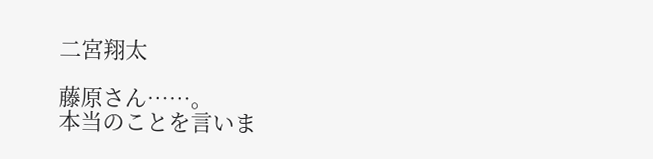二宮翔太

藤原さん……。
本当のことを言いま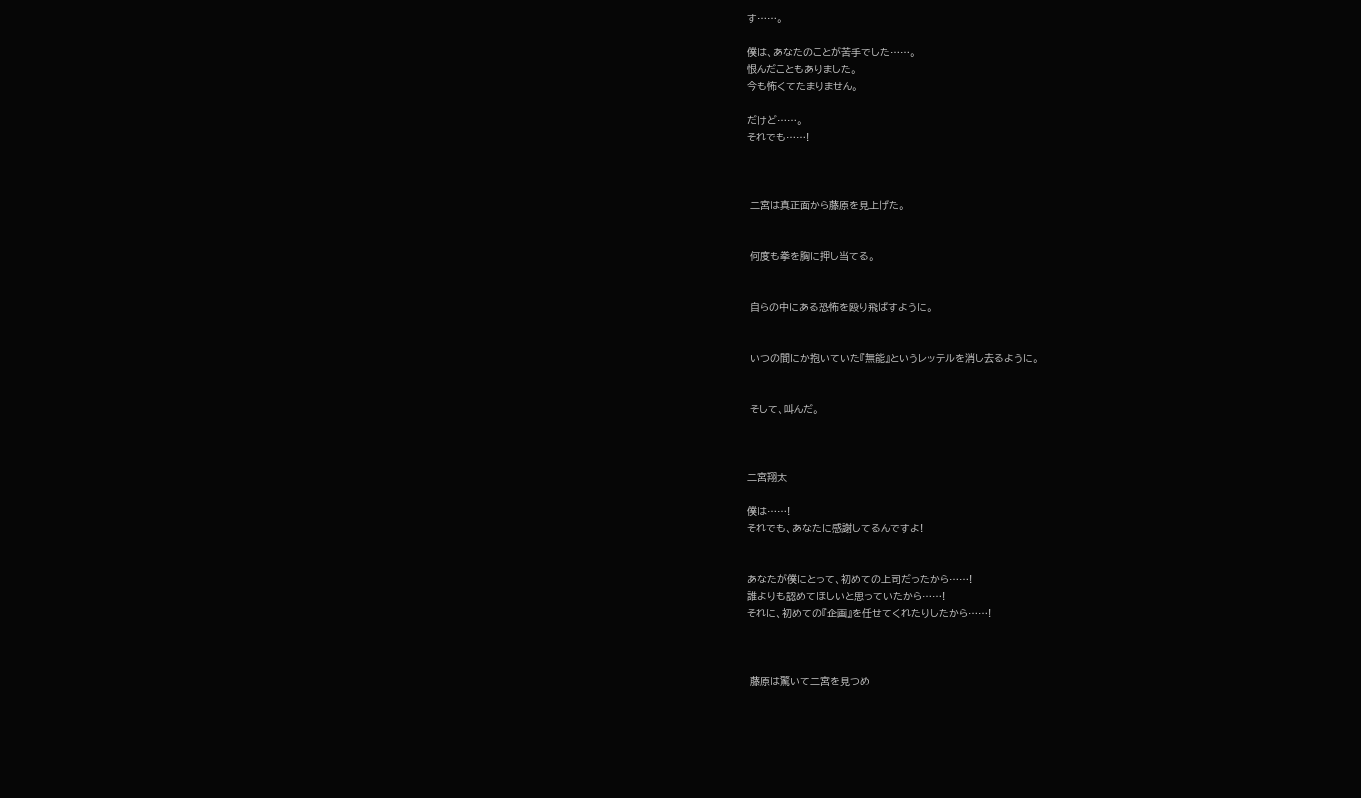す……。

僕は、あなたのことが苦手でした……。
恨んだこともありました。
今も怖くてたまりません。

だけど……。
それでも……!



 二宮は真正面から藤原を見上げた。


 何度も拳を胸に押し当てる。


 自らの中にある恐怖を殴り飛ばすように。


 いつの間にか抱いていた『無能』というレッテルを消し去るように。


 そして、叫んだ。



二宮翔太

僕は……!
それでも、あなたに感謝してるんですよ!


あなたが僕にとって、初めての上司だったから……!
誰よりも認めてほしいと思っていたから……!
それに、初めての『企画』を任せてくれたりしたから……!



 藤原は驚いて二宮を見つめ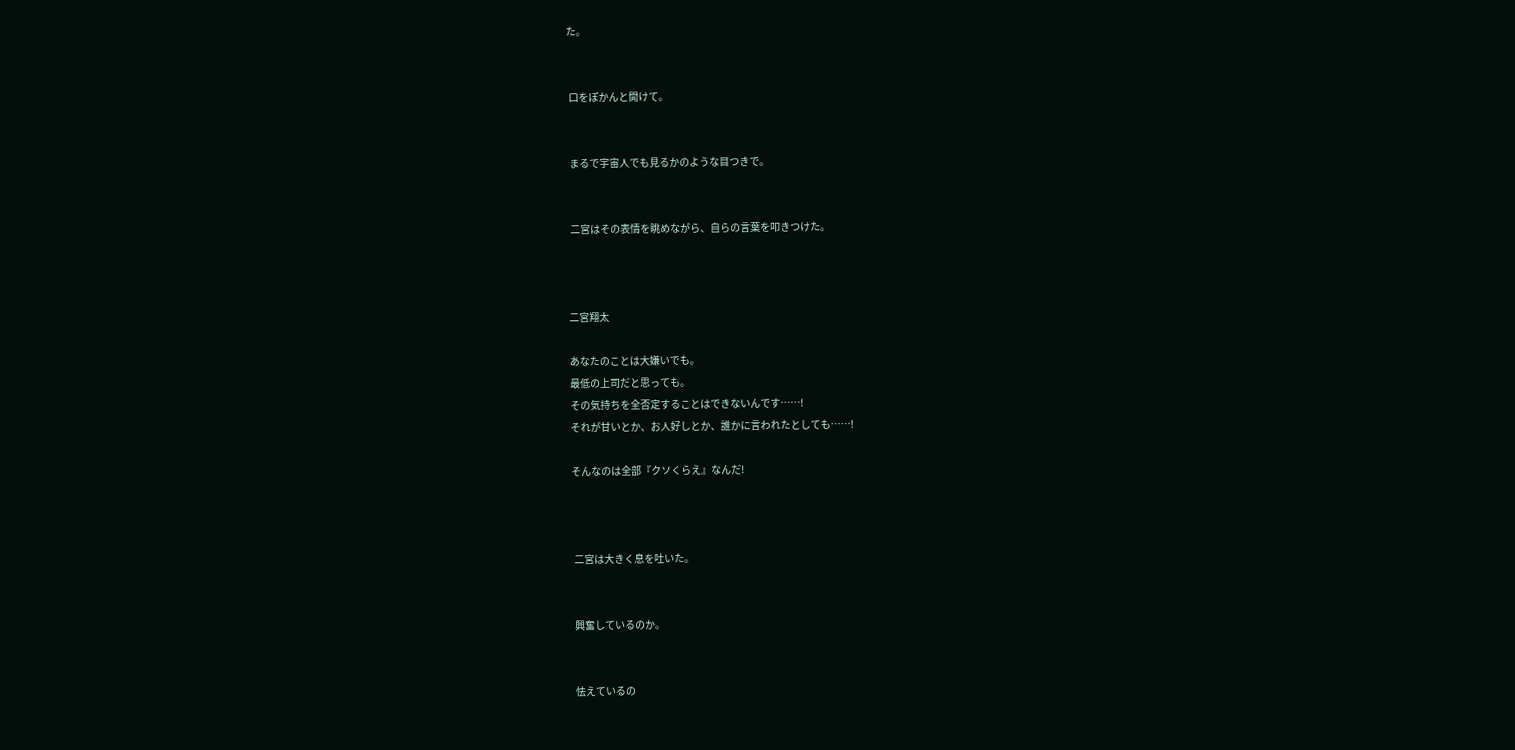た。


 口をぽかんと開けて。


 まるで宇宙人でも見るかのような目つきで。


 二宮はその表情を眺めながら、自らの言葉を叩きつけた。



二宮翔太

あなたのことは大嫌いでも。
最低の上司だと思っても。
その気持ちを全否定することはできないんです……!
それが甘いとか、お人好しとか、誰かに言われたとしても……!

そんなのは全部『クソくらえ』なんだ!



 二宮は大きく息を吐いた。


 興奮しているのか。


 怯えているの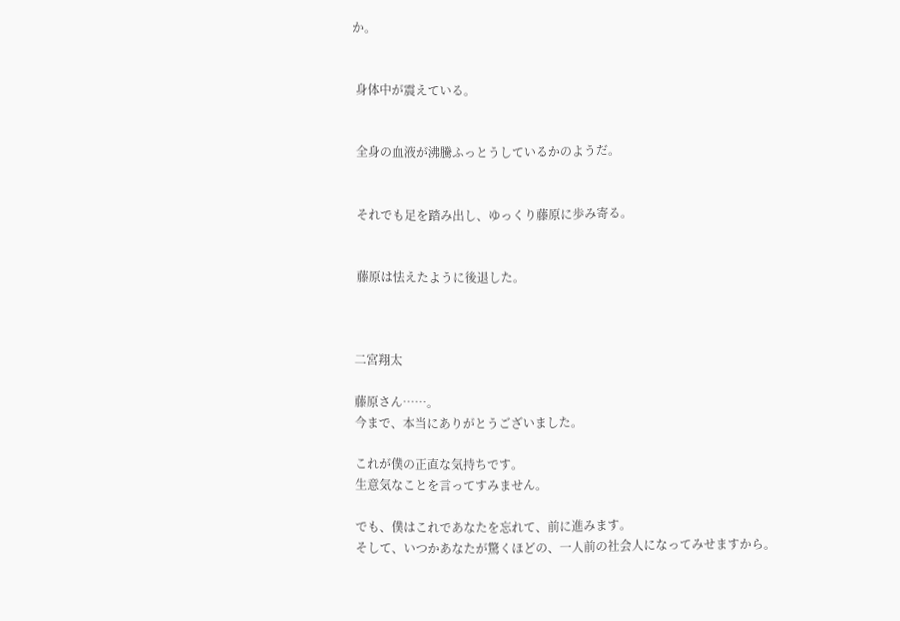か。


 身体中が震えている。


 全身の血液が沸騰ふっとうしているかのようだ。


 それでも足を踏み出し、ゆっくり藤原に歩み寄る。


 藤原は怯えたように後退した。



二宮翔太

藤原さん……。
今まで、本当にありがとうございました。

これが僕の正直な気持ちです。
生意気なことを言ってすみません。

でも、僕はこれであなたを忘れて、前に進みます。
そして、いつかあなたが驚くほどの、一人前の社会人になってみせますから。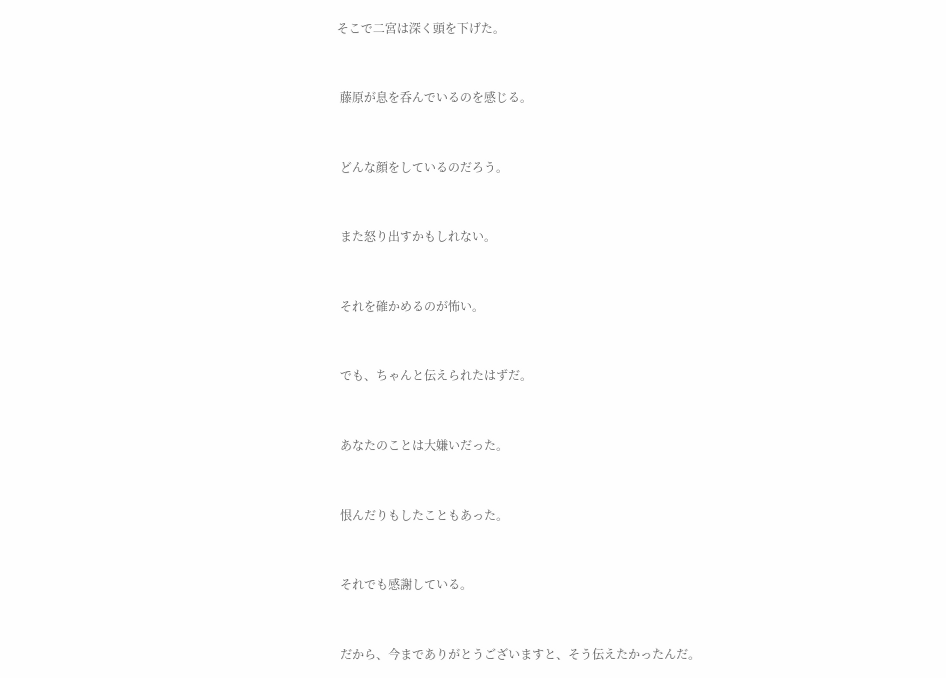そこで二宮は深く頭を下げた。


 藤原が息を呑んでいるのを感じる。


 どんな顔をしているのだろう。


 また怒り出すかもしれない。


 それを確かめるのが怖い。


 でも、ちゃんと伝えられたはずだ。


 あなたのことは大嫌いだった。


 恨んだりもしたこともあった。


 それでも感謝している。


 だから、今までありがとうございますと、そう伝えたかったんだ。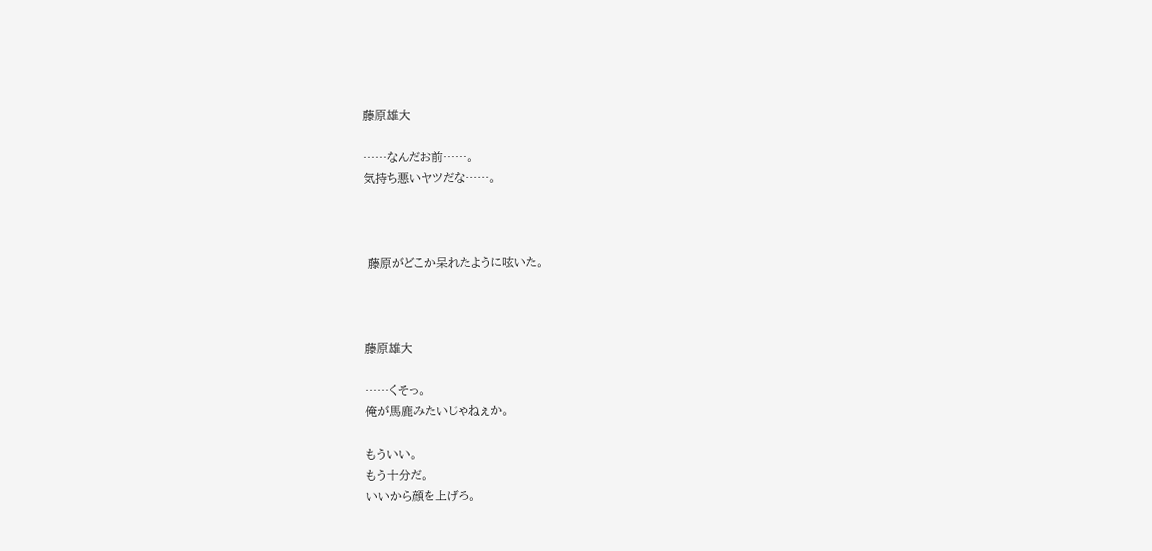藤原雄大

……なんだお前……。
気持ち悪いヤツだな……。



 藤原がどこか呆れたように呟いた。



藤原雄大

……くそっ。
俺が馬鹿みたいじゃねぇか。

もういい。
もう十分だ。
いいから顔を上げろ。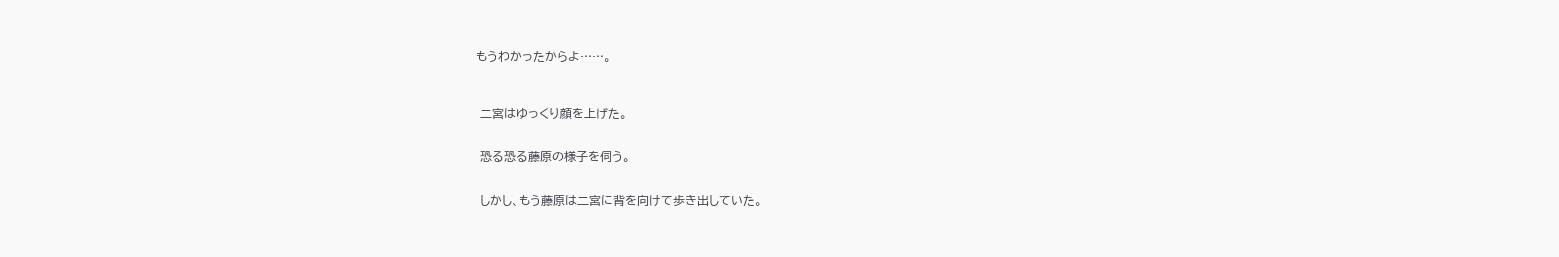もうわかったからよ……。



 二宮はゆっくり顔を上げた。


 恐る恐る藤原の様子を伺う。


 しかし、もう藤原は二宮に背を向けて歩き出していた。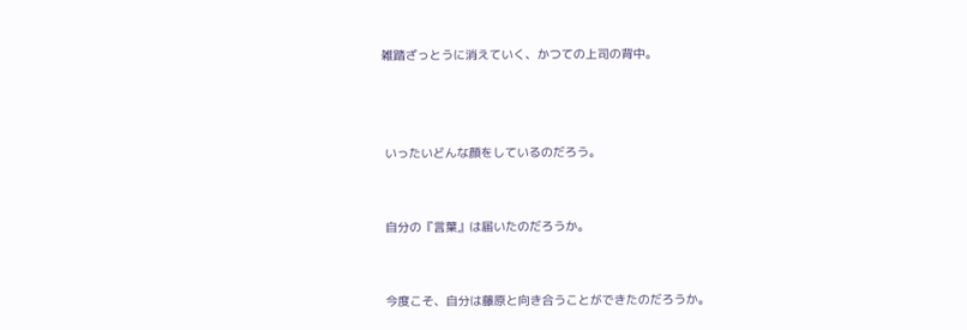雑踏ざっとうに消えていく、かつての上司の背中。



 いったいどんな顔をしているのだろう。


 自分の『言葉』は届いたのだろうか。


 今度こそ、自分は藤原と向き合うことができたのだろうか。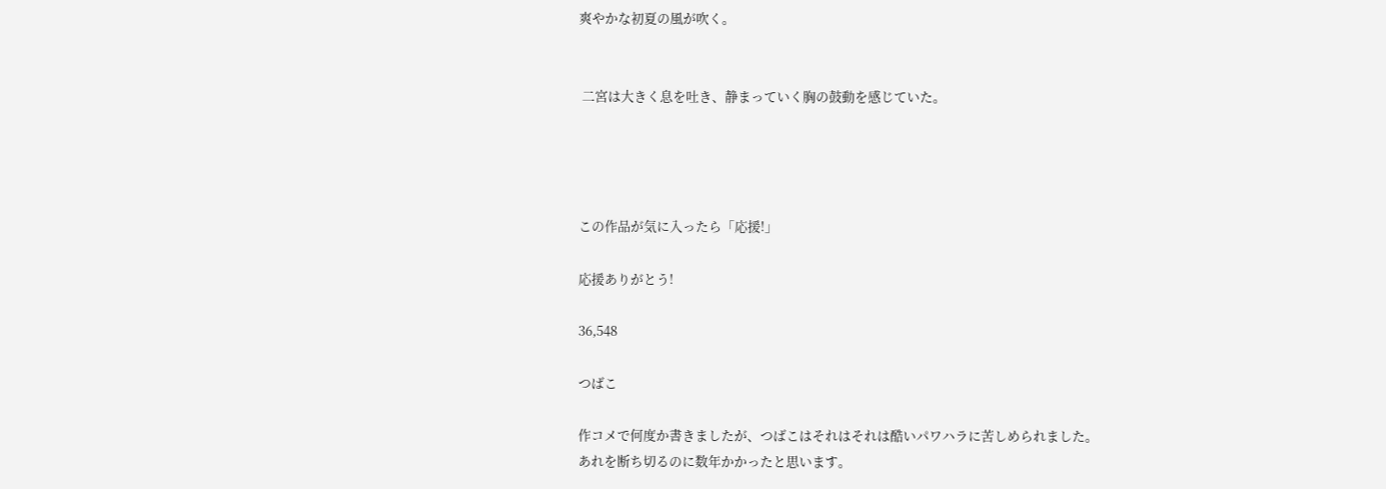爽やかな初夏の風が吹く。


 二宮は大きく息を吐き、静まっていく胸の鼓動を感じていた。




この作品が気に入ったら「応援!」

応援ありがとう!

36,548

つばこ

作コメで何度か書きましたが、つばこはそれはそれは酷いパワハラに苦しめられました。
あれを断ち切るのに数年かかったと思います。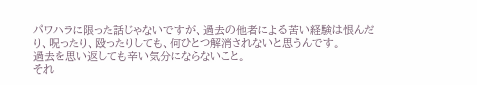パワハラに限った話じゃないですが、過去の他者による苦い経験は恨んだり、呪ったり、殴ったりしても、何ひとつ解消されないと思うんです。
過去を思い返しても辛い気分にならないこと。
それ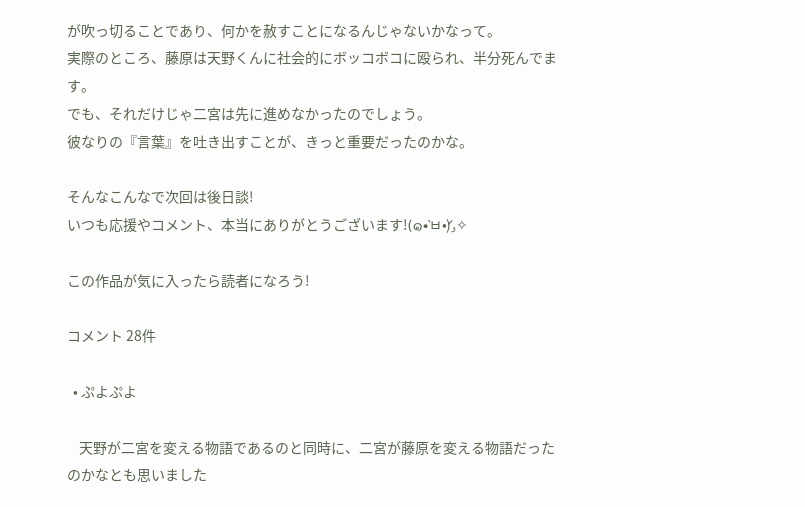が吹っ切ることであり、何かを赦すことになるんじゃないかなって。
実際のところ、藤原は天野くんに社会的にボッコボコに殴られ、半分死んでます。
でも、それだけじゃ二宮は先に進めなかったのでしょう。
彼なりの『言葉』を吐き出すことが、きっと重要だったのかな。

そんなこんなで次回は後日談!
いつも応援やコメント、本当にありがとうございます!(๑•̀ㅂ•́)و✧

この作品が気に入ったら読者になろう!

コメント 28件

  • ぷよぷよ

    天野が二宮を変える物語であるのと同時に、二宮が藤原を変える物語だったのかなとも思いました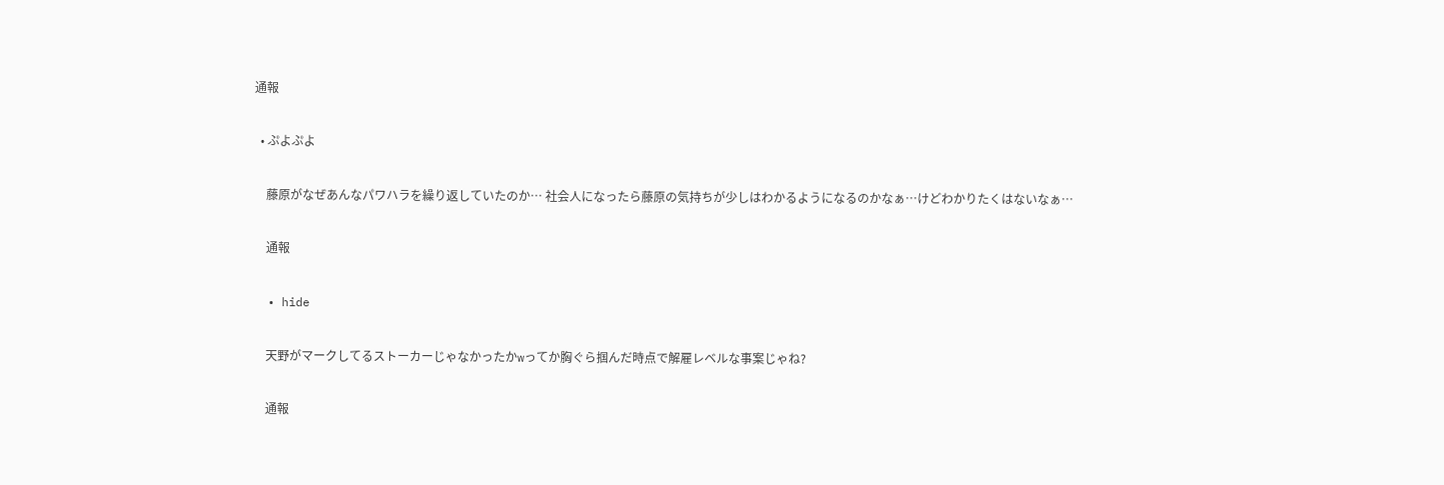通報

  • ぷよぷよ

    藤原がなぜあんなパワハラを繰り返していたのか… 社会人になったら藤原の気持ちが少しはわかるようになるのかなぁ…けどわかりたくはないなぁ…

    通報

  • hide

    天野がマークしてるストーカーじゃなかったかwってか胸ぐら掴んだ時点で解雇レベルな事案じゃね?

    通報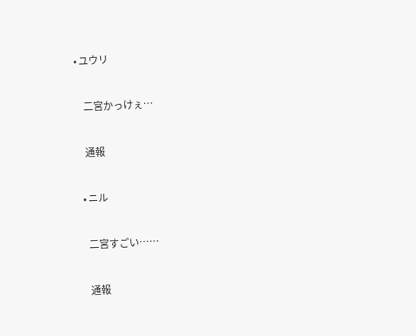• ユウリ

    二宮かっけぇ…

    通報

  • ニル

    二宮すごい……

    通報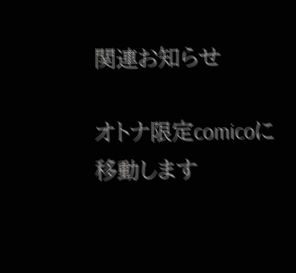関連お知らせ

オトナ限定comicoに移動します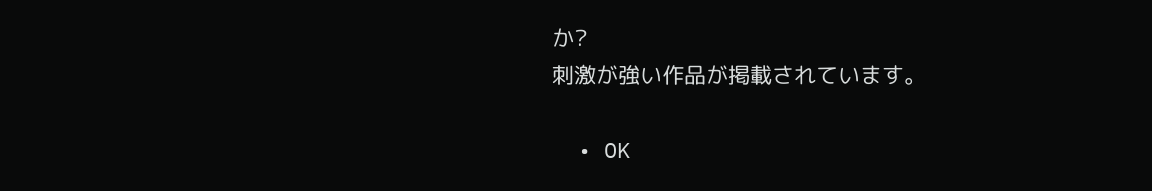か?
刺激が強い作品が掲載されています。

  • OK